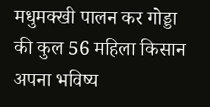मधुमक्खी पालन कर गोड्डा की कुल 56 महिला किसान अपना भविष्य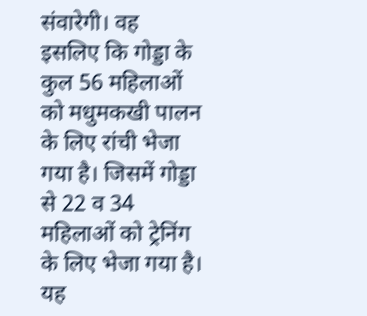संवारेगी। वह इसलिए कि गोड्डा के कुल 56 महिलाओं को मधुमकखी पालन के लिए रांची भेजा गया है। जिसमें गोड्डा से 22 व 34 महिलाओं को ट्रेनिंग के लिए भेजा गया है। यह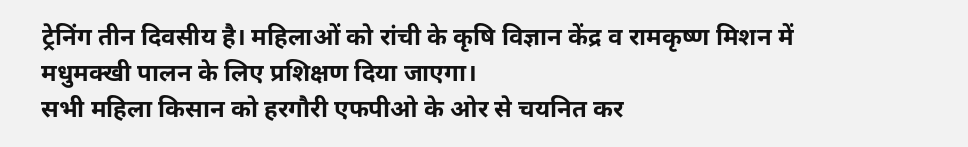ट्रेनिंग तीन दिवसीय है। महिलाओं को रांची के कृषि विज्ञान केंद्र व रामकृष्ण मिशन में मधुमक्खी पालन के लिए प्रशिक्षण दिया जाएगा।
सभी महिला किसान को हरगौरी एफपीओ के ओर से चयनित कर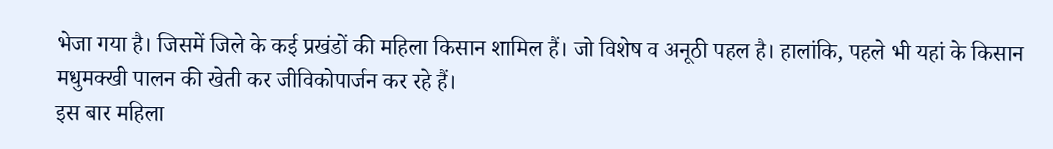भेजा गया है। जिसमें जिले के कई प्रखंडों की महिला किसान शामिल हैं। जो विशेष व अनूठी पहल है। हालांकि, पहले भी यहां के किसान मधुमक्खी पालन की खेती कर जीविकोपार्जन कर रहे हैं।
इस बार महिला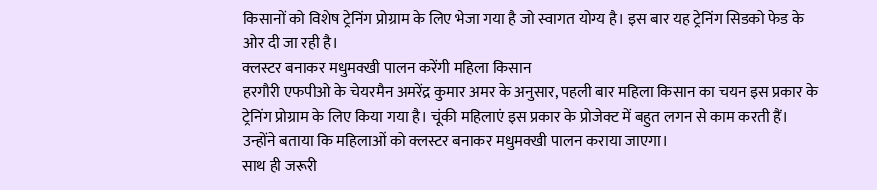किसानों को विशेष ट्रेनिंग प्रोग्राम के लिए भेजा गया है जो स्वागत योग्य है। इस बार यह ट्रेनिंग सिडको फेड के ओर दी जा रही है।
क्लस्टर बनाकर मधुमक्खी पालन करेंगी महिला किसान
हरगौरी एफपीओ के चेयरमैन अमरेंद्र कुमार अमर के अनुसार, पहली बार महिला किसान का चयन इस प्रकार के ट्रेनिंग प्रोग्राम के लिए किया गया है। चूंकी महिलाएं इस प्रकार के प्रोजेक्ट में बहुत लगन से काम करती हैं। उन्होंने बताया कि महिलाओं को क्लस्टर बनाकर मधुमक्खी पालन कराया जाएगा।
साथ ही जरूरी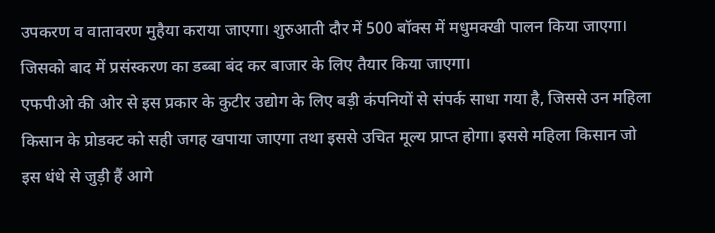उपकरण व वातावरण मुहैया कराया जाएगा। शुरुआती दौर में 500 बॉक्स में मधुमक्खी पालन किया जाएगा। जिसको बाद में प्रसंस्करण का डब्बा बंद कर बाजार के लिए तैयार किया जाएगा।
एफपीओ की ओर से इस प्रकार के कुटीर उद्योग के लिए बड़ी कंपनियों से संपर्क साधा गया है, जिससे उन महिला किसान के प्रोडक्ट को सही जगह खपाया जाएगा तथा इससे उचित मूल्य प्राप्त होगा। इससे महिला किसान जो इस धंधे से जुड़ी हैं आगे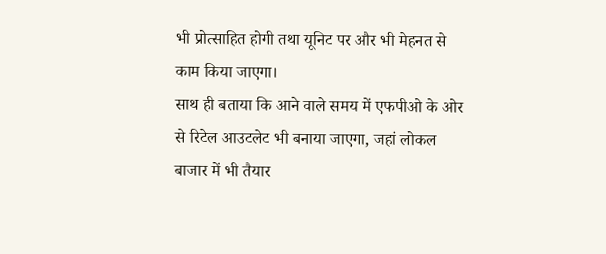भी प्रोत्साहित होगी तथा यूनिट पर और भी मेहनत से काम किया जाएगा।
साथ ही बताया कि आने वाले समय में एफपीओ के ओर से रिटेल आउटलेट भी बनाया जाएगा, जहां लोकल बाजार में भी तैयार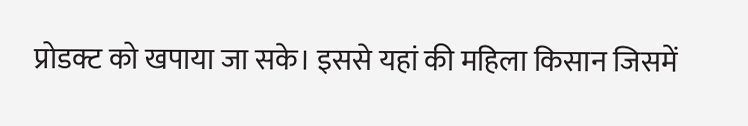प्रोडक्ट को खपाया जा सके। इससे यहां की महिला किसान जिसमें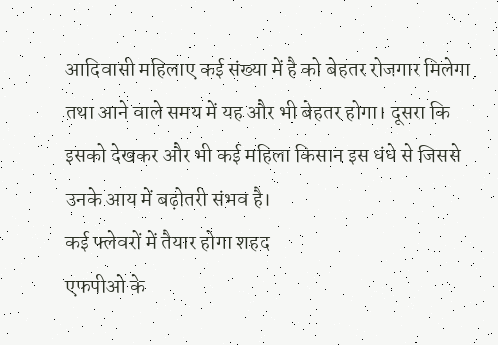आदिवासी महिलाए कई संख्या में है को बेहतर रोजगार मिलेगा तथा आने वाले समय में यह और भी बेहतर होगा। दूसरा कि इसको देखकर और भी कई महिला किसान इस धंधे से जिससे उनके आय में बढ़ोतरी संभव है।
कई फ्लेवरों में तैयार होगा शहद
एफपीओ के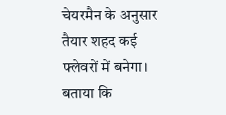चेयरमैन के अनुसार तैयार शहद कई फ्लेवरों में बनेगा। बताया कि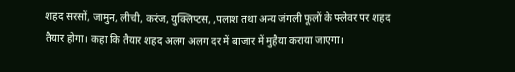शहद सरसों, जामुन, लीची, करंज, युक्लिप्टस, ,पलाश तथा अन्य जंगली फूलों के फ्लेवर पर शहद तैयार होगा। कहा कि तैयार शहद अलग अलग दर में बाजार में मुहैया कराया जाएगा।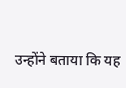उन्होंने बताया कि यह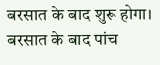बरसात के बाद शुरू होगा। बरसात के बाद पांच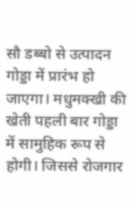सौ डब्बो से उत्पादन गोड्डा में प्रारंभ हो जाएगा। मधुमक्खी की खेती पहली बार गोड्डा में सामुहिक रूप से होगी। जिससे रोजगार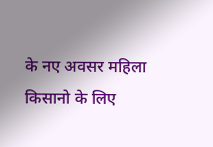के नए अवसर महिला किसानो के लिए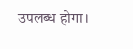उपलब्ध होगा।